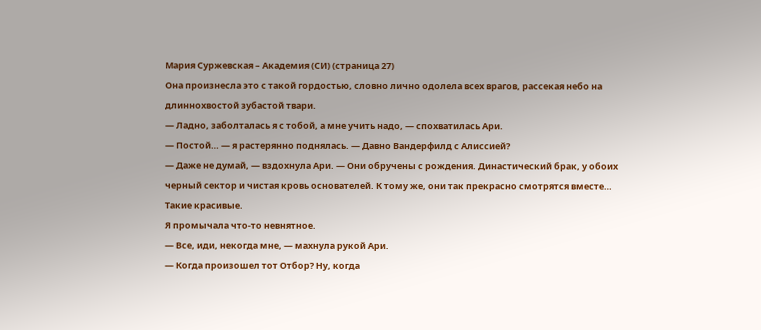Мария Суржевская – Академия (СИ) (страница 27)
Она произнесла это с такой гордостью, словно лично одолела всех врагов, рассекая небо на длиннохвостой зубастой твари.
— Ладно, заболталась я с тобой, а мне учить надо, — спохватилась Ари.
— Постой… — я растерянно поднялась. — Давно Вандерфилд с Алиссией?
— Даже не думай, — вздохнула Ари. — Они обручены с рождения. Династический брак, у обоих черный сектор и чистая кровь основателей. К тому же, они так прекрасно смотрятся вместе… Такие красивые.
Я промычала что-то невнятное.
— Все, иди, некогда мне, — махнула рукой Ари.
— Когда произошел тот Отбор? Ну, когда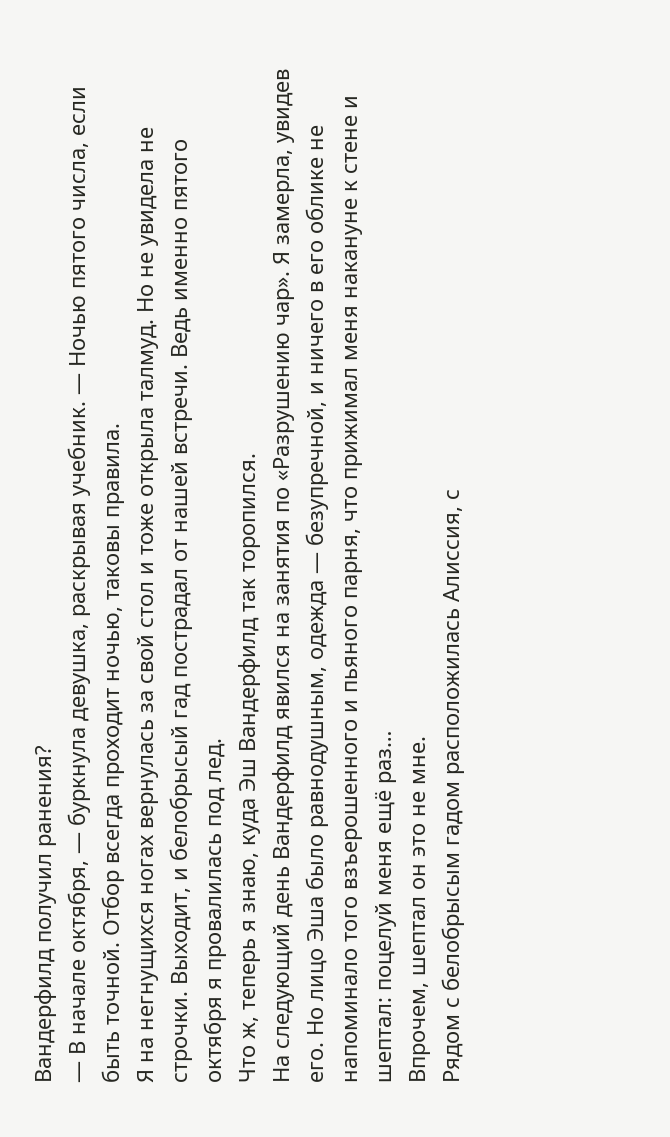Вандерфилд получил ранения?
— В начале октября, — буркнула девушка, раскрывая учебник. — Ночью пятого числа, если быть точной. Отбор всегда проходит ночью, таковы правила.
Я на негнущихся ногах вернулась за свой стол и тоже открыла талмуд. Но не увидела не строчки. Выходит, и белобрысый гад пострадал от нашей встречи. Ведь именно пятого октября я провалилась под лед.
Что ж, теперь я знаю, куда Эш Вандерфилд так торопился.
На следующий день Вандерфилд явился на занятия по «Разрушению чар». Я замерла, увидев его. Но лицо Эша было равнодушным, одежда — безупречной, и ничего в его облике не напоминало того взъерошенного и пьяного парня, что прижимал меня накануне к стене и шептал: поцелуй меня ещё раз…
Впрочем, шептал он это не мне.
Рядом с белобрысым гадом расположилась Алиссия, с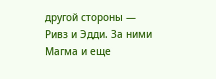другой стороны — Ривз и Эдди. За ними Магма и еще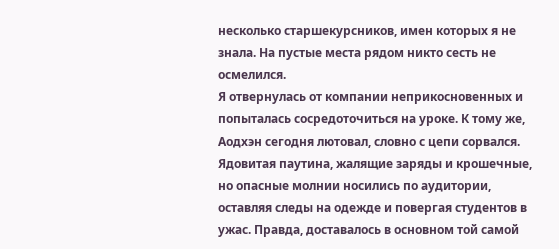несколько старшекурсников, имен которых я не знала. На пустые места рядом никто сесть не осмелился.
Я отвернулась от компании неприкосновенных и попыталась сосредоточиться на уроке. К тому же, Аодхэн сегодня лютовал, словно с цепи сорвался. Ядовитая паутина, жалящие заряды и крошечные, но опасные молнии носились по аудитории, оставляя следы на одежде и повергая студентов в ужас. Правда, доставалось в основном той самой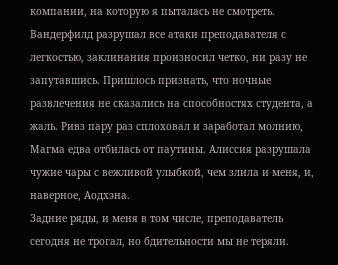компании, на которую я пыталась не смотреть. Вандерфилд разрушал все атаки преподавателя с легкостью, заклинания произносил четко, ни разу не запутавшись. Пришлось признать, что ночные развлечения не сказались на способностях студента, а жаль. Ривз пару раз сплоховал и заработал молнию, Магма едва отбилась от паутины. Алиссия разрушала чужие чары с вежливой улыбкой, чем злила и меня, и, наверное, Аодхэна.
Задние ряды, и меня в том числе, преподаватель сегодня не трогал, но бдительности мы не теряли.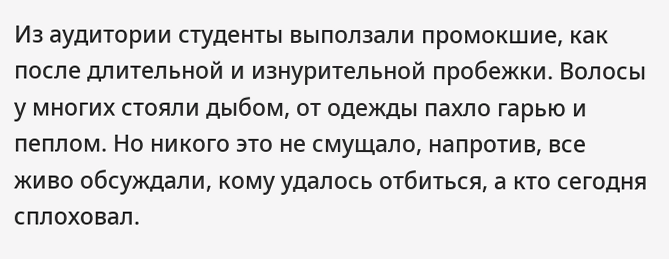Из аудитории студенты выползали промокшие, как после длительной и изнурительной пробежки. Волосы у многих стояли дыбом, от одежды пахло гарью и пеплом. Но никого это не смущало, напротив, все живо обсуждали, кому удалось отбиться, а кто сегодня сплоховал.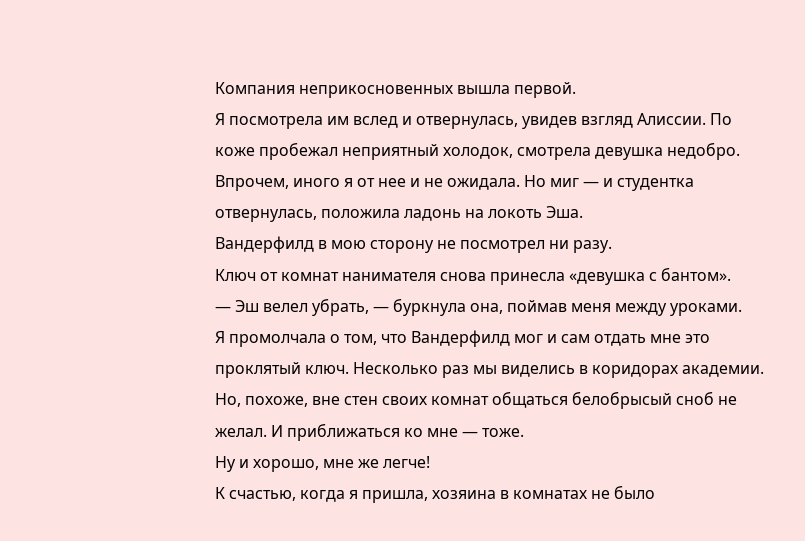Компания неприкосновенных вышла первой.
Я посмотрела им вслед и отвернулась, увидев взгляд Алиссии. По коже пробежал неприятный холодок, смотрела девушка недобро. Впрочем, иного я от нее и не ожидала. Но миг — и студентка отвернулась, положила ладонь на локоть Эша.
Вандерфилд в мою сторону не посмотрел ни разу.
Ключ от комнат нанимателя снова принесла «девушка с бантом».
— Эш велел убрать, — буркнула она, поймав меня между уроками.
Я промолчала о том, что Вандерфилд мог и сам отдать мне это проклятый ключ. Несколько раз мы виделись в коридорах академии. Но, похоже, вне стен своих комнат общаться белобрысый сноб не желал. И приближаться ко мне — тоже.
Ну и хорошо, мне же легче!
К счастью, когда я пришла, хозяина в комнатах не было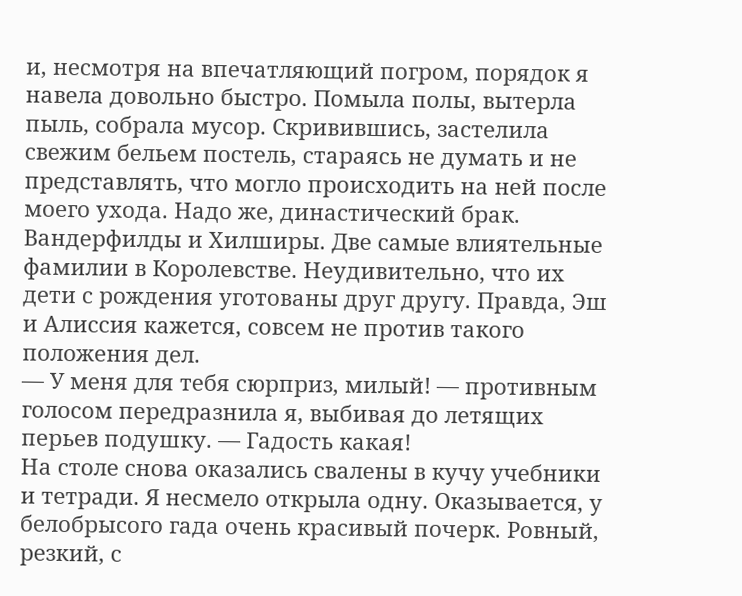и, несмотря на впечатляющий погром, порядок я навела довольно быстро. Помыла полы, вытерла пыль, собрала мусор. Скривившись, застелила свежим бельем постель, стараясь не думать и не представлять, что могло происходить на ней после моего ухода. Надо же, династический брак. Вандерфилды и Хилширы. Две самые влиятельные фамилии в Королевстве. Неудивительно, что их дети с рождения уготованы друг другу. Правда, Эш и Алиссия кажется, совсем не против такого положения дел.
— У меня для тебя сюрприз, милый! — противным голосом передразнила я, выбивая до летящих перьев подушку. — Гадость какая!
На столе снова оказались свалены в кучу учебники и тетради. Я несмело открыла одну. Оказывается, у белобрысого гада очень красивый почерк. Ровный, резкий, с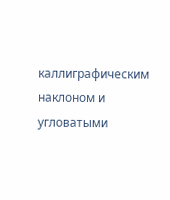каллиграфическим наклоном и угловатыми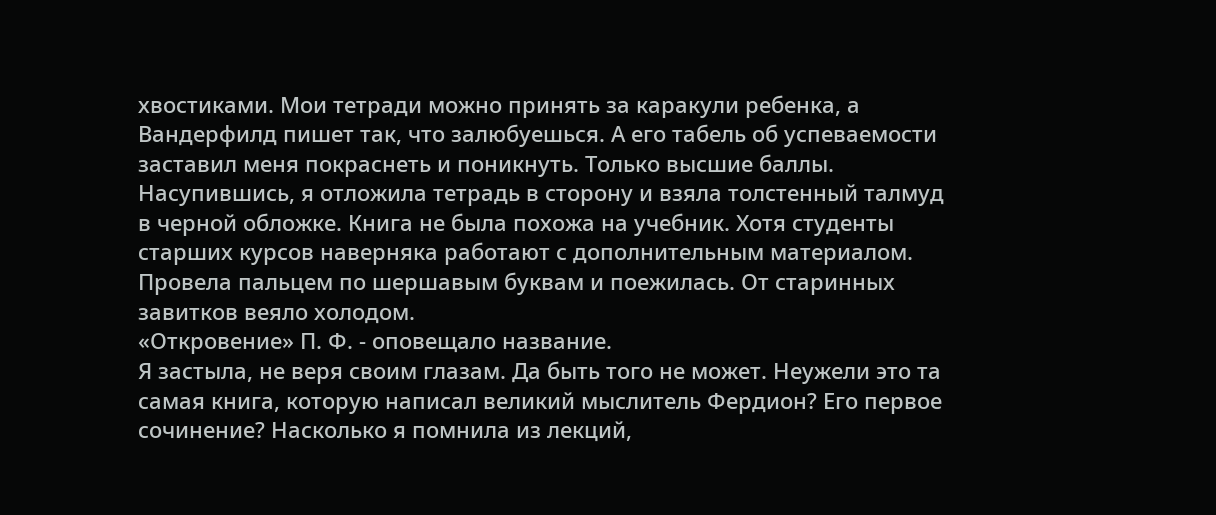хвостиками. Мои тетради можно принять за каракули ребенка, а Вандерфилд пишет так, что залюбуешься. А его табель об успеваемости заставил меня покраснеть и поникнуть. Только высшие баллы. Насупившись, я отложила тетрадь в сторону и взяла толстенный талмуд в черной обложке. Книга не была похожа на учебник. Хотя студенты старших курсов наверняка работают с дополнительным материалом. Провела пальцем по шершавым буквам и поежилась. От старинных завитков веяло холодом.
«Откровение» П. Ф. - оповещало название.
Я застыла, не веря своим глазам. Да быть того не может. Неужели это та самая книга, которую написал великий мыслитель Фердион? Его первое сочинение? Насколько я помнила из лекций,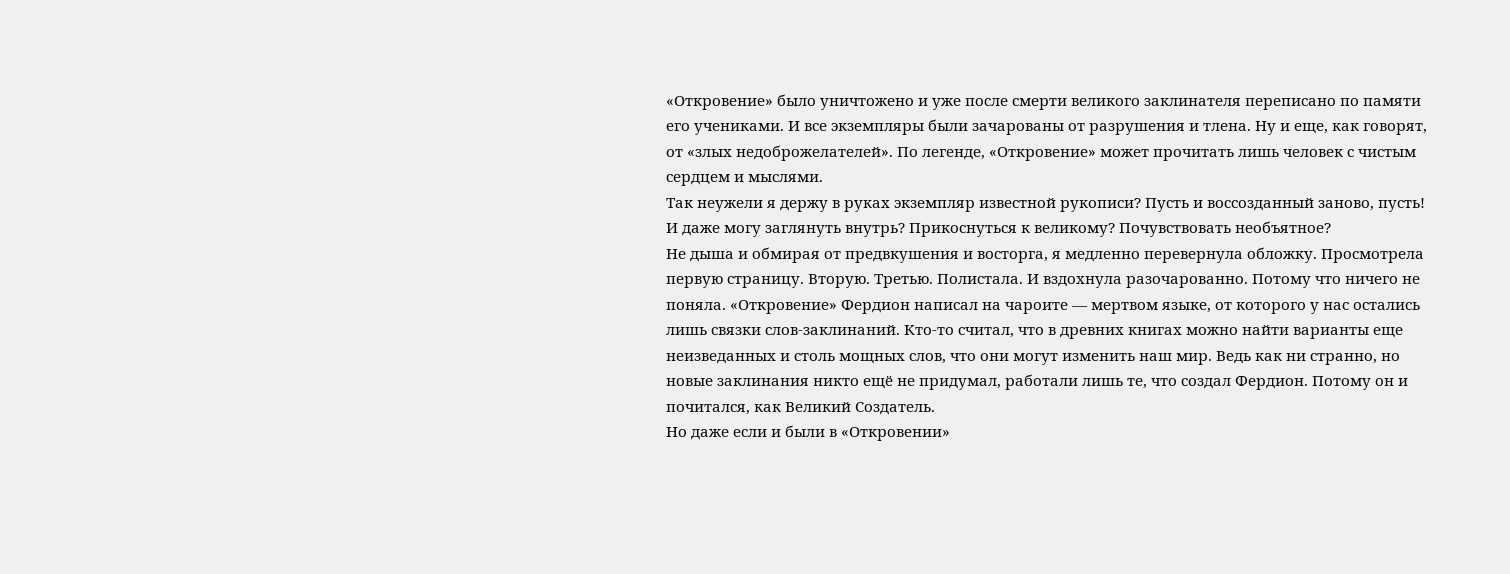«Откровение» было уничтожено и уже после смерти великого заклинателя переписано по памяти его учениками. И все экземпляры были зачарованы от разрушения и тлена. Ну и еще, как говорят, от «злых недоброжелателей». По легенде, «Откровение» может прочитать лишь человек с чистым сердцем и мыслями.
Так неужели я держу в руках экземпляр известной рукописи? Пусть и воссозданный заново, пусть!
И даже могу заглянуть внутрь? Прикоснуться к великому? Почувствовать необъятное?
Не дыша и обмирая от предвкушения и восторга, я медленно перевернула обложку. Просмотрела первую страницу. Вторую. Третью. Полистала. И вздохнула разочарованно. Потому что ничего не поняла. «Откровение» Фердион написал на чароите — мертвом языке, от которого у нас остались лишь связки слов-заклинаний. Кто-то считал, что в древних книгах можно найти варианты еще неизведанных и столь мощных слов, что они могут изменить наш мир. Ведь как ни странно, но новые заклинания никто ещё не придумал, работали лишь те, что создал Фердион. Потому он и почитался, как Великий Создатель.
Но даже если и были в «Откровении»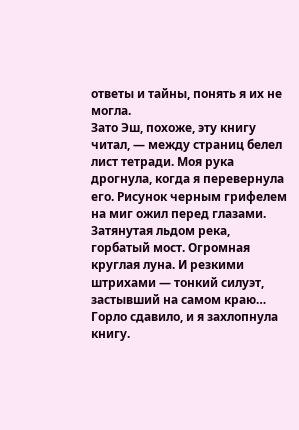ответы и тайны, понять я их не могла.
Зато Эш, похоже, эту книгу читал, — между страниц белел лист тетради. Моя рука дрогнула, когда я перевернула его. Рисунок черным грифелем на миг ожил перед глазами. Затянутая льдом река, горбатый мост. Огромная круглая луна. И резкими штрихами — тонкий силуэт, застывший на самом краю…
Горло сдавило, и я захлопнула книгу.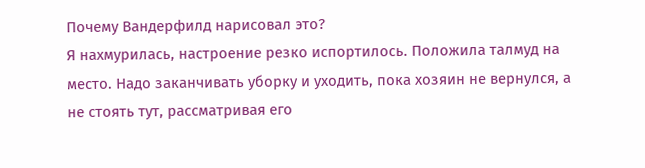Почему Вандерфилд нарисовал это?
Я нахмурилась, настроение резко испортилось. Положила талмуд на место. Надо заканчивать уборку и уходить, пока хозяин не вернулся, а не стоять тут, рассматривая его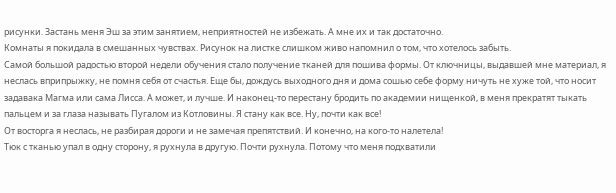рисунки. Застань меня Эш за этим занятием, неприятностей не избежать. А мне их и так достаточно.
Комнаты я покидала в смешанных чувствах. Рисунок на листке слишком живо напомнил о том, что хотелось забыть.
Самой большой радостью второй недели обучения стало получение тканей для пошива формы. От ключницы, выдавшей мне материал, я неслась вприпрыжку, не помня себя от счастья. Еще бы, дождусь выходного дня и дома сошью себе форму ничуть не хуже той, что носит задавака Магма или сама Лисса. А может, и лучше. И наконец-то перестану бродить по академии нищенкой, в меня прекратят тыкать пальцем и за глаза называть Пугалом из Котловины. Я стану как все. Ну, почти как все!
От восторга я неслась, не разбирая дороги и не замечая препятствий. И конечно, на кого-то налетела!
Тюк с тканью упал в одну сторону, я рухнула в другую. Почти рухнула. Потому что меня подхватили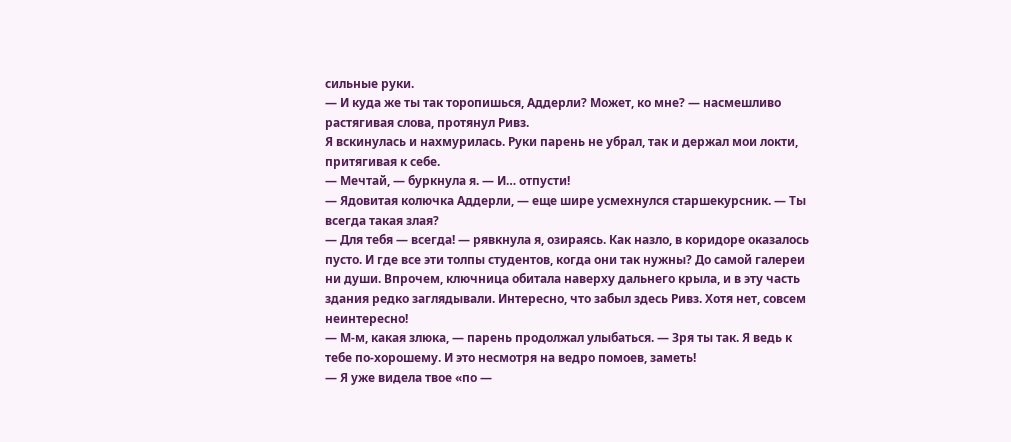сильные руки.
— И куда же ты так торопишься, Аддерли? Может, ко мне? — насмешливо растягивая слова, протянул Ривз.
Я вскинулась и нахмурилась. Руки парень не убрал, так и держал мои локти, притягивая к себе.
— Мечтай, — буркнула я. — И… отпусти!
— Ядовитая колючка Аддерли, — еще шире усмехнулся старшекурсник. — Ты всегда такая злая?
— Для тебя — всегда! — рявкнула я, озираясь. Как назло, в коридоре оказалось пусто. И где все эти толпы студентов, когда они так нужны? До самой галереи ни души. Впрочем, ключница обитала наверху дальнего крыла, и в эту часть здания редко заглядывали. Интересно, что забыл здесь Ривз. Хотя нет, совсем неинтересно!
— М-м, какая злюка, — парень продолжал улыбаться. — Зря ты так. Я ведь к тебе по-хорошему. И это несмотря на ведро помоев, заметь!
— Я уже видела твое «по —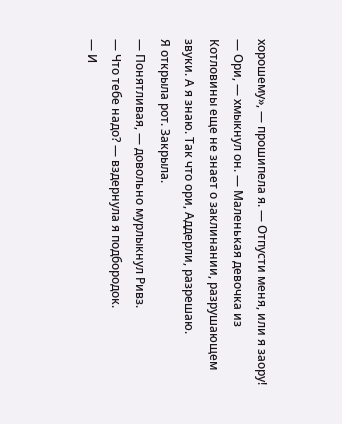хорошему», — прошипела я. — Отпусти меня, или я заору!
— Ори, — хмыкнул он. — Маленькая девочка из Котловины еще не знает о заклинании, разрушающем звуки. А я знаю. Так что ори, Аддерли, разрешаю.
Я открыла рот. Закрыла.
— Понятливая, — довольно мурлыкнул Ривз.
— Что тебе надо? — вздернула я подбородок.
— И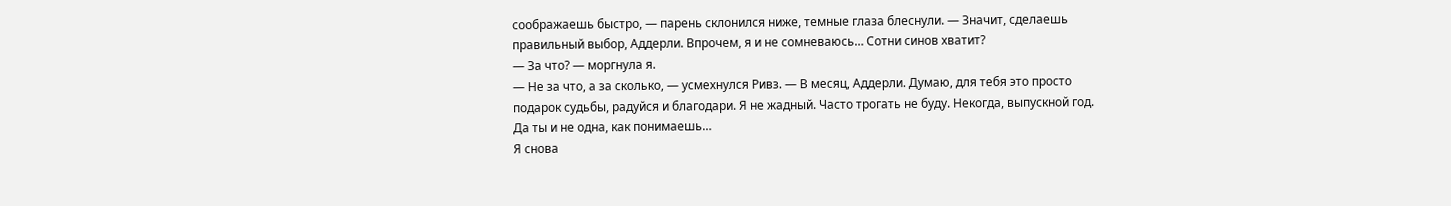соображаешь быстро, — парень склонился ниже, темные глаза блеснули. — Значит, сделаешь правильный выбор, Аддерли. Впрочем, я и не сомневаюсь… Сотни синов хватит?
— За что? — моргнула я.
— Не за что, а за сколько, — усмехнулся Ривз. — В месяц, Аддерли. Думаю, для тебя это просто подарок судьбы, радуйся и благодари. Я не жадный. Часто трогать не буду. Некогда, выпускной год. Да ты и не одна, как понимаешь…
Я снова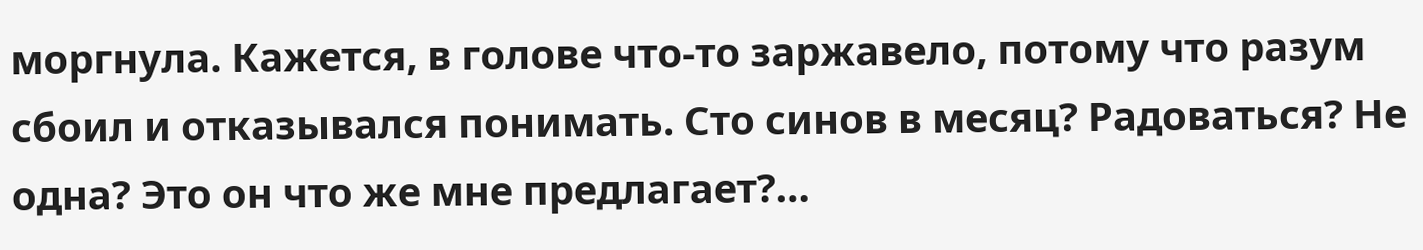моргнула. Кажется, в голове что-то заржавело, потому что разум сбоил и отказывался понимать. Сто синов в месяц? Радоваться? Не одна? Это он что же мне предлагает?…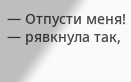— Отпусти меня! — рявкнула так,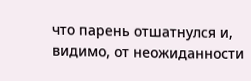что парень отшатнулся и, видимо, от неожиданности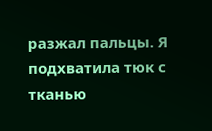разжал пальцы. Я подхватила тюк с тканью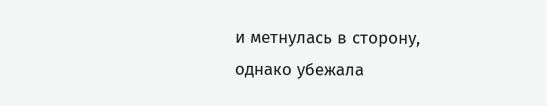и метнулась в сторону, однако убежала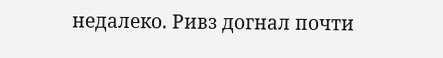недалеко. Ривз догнал почти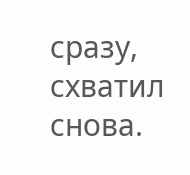сразу, схватил снова.